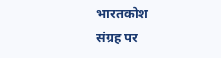भारतकोश
संग्रह पर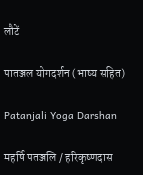लौटें

पातञ्जल योगदर्शन (भाष्य सहित)

Patanjali Yoga Darshan

महर्षि पतञ्जलि / हरिकृष्णदास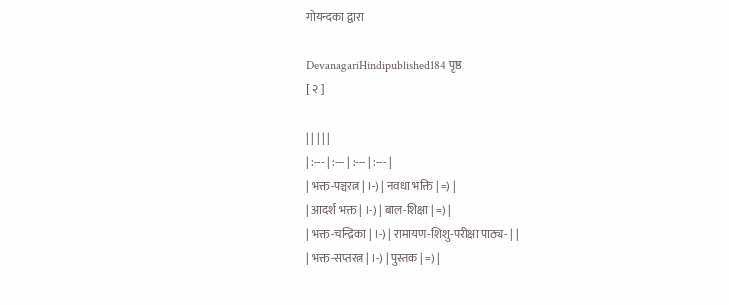गोयन्दका द्वारा

DevanagariHindipublished184 पृष्ठ
[ २ ]

| | | | |
| :--- | :--- | :--- | :--- |
| भक्त-पञ्चरत्न | ।-) | नवधा भक्ति | =) |
| आदर्श भक्त | ।-) | बाल-शिक्षा | =) |
| भक्त-चन्द्रिका | ।-) | रामायण-शिशु-परीक्षा पाठ्य- | |
| भक्त-सप्तरत्न | ।-) | पुस्तक | =) |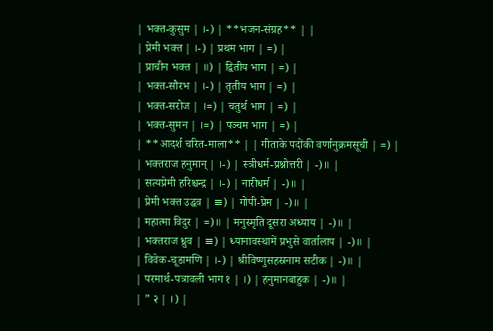| भक्त-कुसुम | ।-) | **भजन-संग्रह** | |
| प्रेमी भक्त | ।-) | प्रथम भाग | =) |
| प्राचीन भक्त | ॥) | द्वितीय भाग | =) |
| भक्त-सौरभ | ।-) | तृतीय भाग | =) |
| भक्त-सरोज | ।=) | चतुर्थ भाग | =) |
| भक्त-सुमन | ।=) | पञ्चम भाग | =) |
| **आदर्श चरित-माला** | | गीताके पदोंकी वर्णानुक्रमसूची | =) |
| भक्तराज हनुमान् | ।-) | स्त्रीधर्म-प्रश्नोत्तरी | -)॥ |
| सत्यप्रेमी हरिश्चन्द्र | ।-) | नारीधर्म | -)॥ |
| प्रेमी भक्त उद्धव | ≡) | गोपी-प्रेम | -)॥ |
| महात्मा विदुर | =)॥ | मनुस्मृति दूसरा अध्याय | -)॥ |
| भक्तराज ध्रुव | ≡) | ध्यानावस्थामें प्रभुसे वार्तालाप | -)॥ |
| विवेक-चूडामणि | ।-) | श्रीविष्णुसहस्रनाम सटीक | -)॥ |
| परमार्थ-पत्रावली भाग १ | ।) | हनुमानबाहुक | -)॥ |
| ” २ | ।) |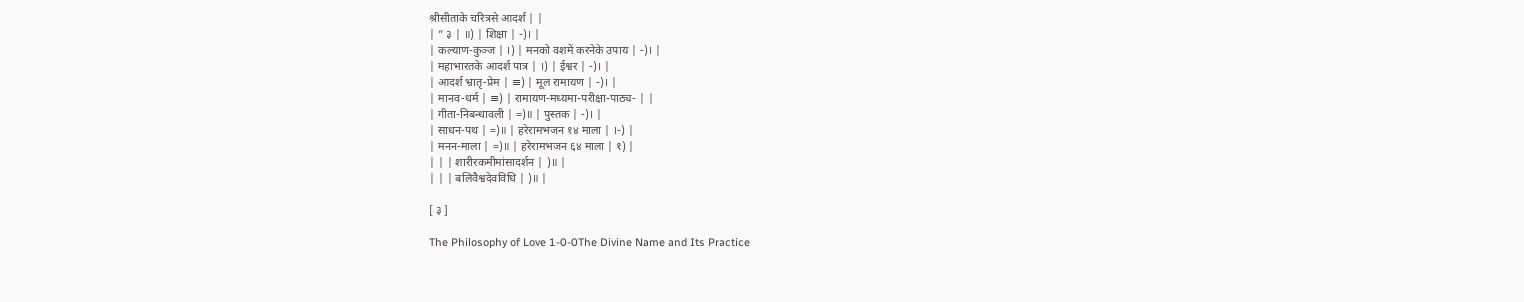श्रीसीताके चरित्रसे आदर्श | |
| ” ३ | ॥) | शिक्षा | -)। |
| कल्याण-कुञ्ज | ।) | मनको वशमें करनेके उपाय | -)। |
| महाभारतके आदर्श पात्र | ।) | ईश्वर | -)। |
| आदर्श भ्रातृ-प्रेम | ≡) | मूल रामायण | -)। |
| मानव-धर्म | ≡) | रामायण-मध्यमा-परीक्षा-पाठ्य- | |
| गीता-निबन्धावली | =)॥ | पुस्तक | -)। |
| साधन-पथ | =)॥ | हरेरामभजन १४ माला | ।-) |
| मनन-माला | =)॥ | हरेरामभजन ६४ माला | १) |
| | | शारीरकमीमांसादर्शन | )॥ |
| | | बलिवैश्वदेवविधि | )॥ |

[ ३ ]

The Philosophy of Love 1-0-0The Divine Name and Its Practice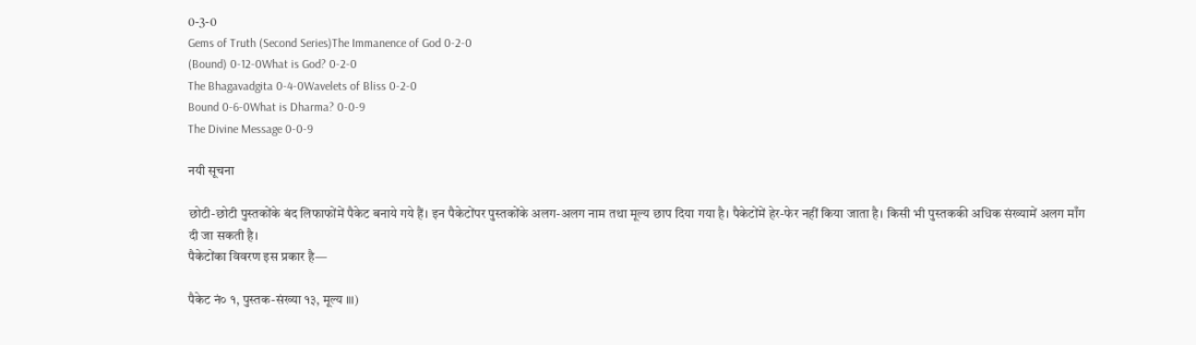0-3-0
Gems of Truth (Second Series)The Immanence of God 0-2-0
(Bound) 0-12-0What is God? 0-2-0
The Bhagavadgita 0-4-0Wavelets of Bliss 0-2-0
Bound 0-6-0What is Dharma? 0-0-9
The Divine Message 0-0-9

नयी सूचना

छोटी-छोटी पुस्तकोंके बंद लिफाफोंमें पैकेट बनाये गये हैं। इन पैकेटोंपर पुस्तकोंके अलग-अलग नाम तथा मूल्य छाप दिया गया है। पैकेटोंमें हेर-फेर नहीं किया जाता है। किसी भी पुस्तककी अधिक संख्यामें अलग माँग दी जा सकती है।
पैकेटोंका विवरण इस प्रकार है—

पैकेट नं० १, पुस्तक-संख्या १३, मूल्य ॥।)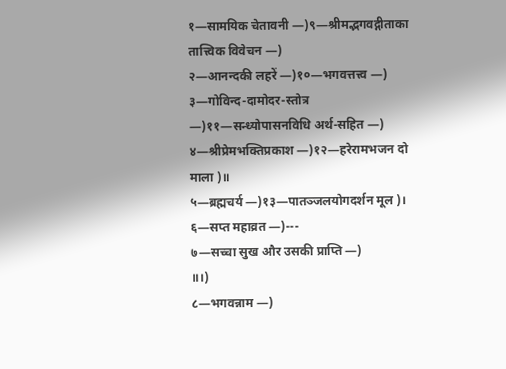१—सामयिक चेतावनी —)९—श्रीमद्भगवद्गीताका तात्त्विक विवेचन —)
२—आनन्दकी लहरें —)१०—भगवत्तत्त्व —)
३—गोविन्द-दामोदर-स्तोत्र —)११—सन्ध्योपासनविधि अर्थ-सहित —)
४—श्रीप्रेमभक्तिप्रकाश —)१२—हरेरामभजन दो माला )॥
५—ब्रह्मचर्य —)१३—पातञ्जलयोगदर्शन मूल )।
६—सप्त महाव्रत —)---
७—सच्चा सुख और उसकी प्राप्ति —)                                           ॥।)
८—भगवन्नाम —)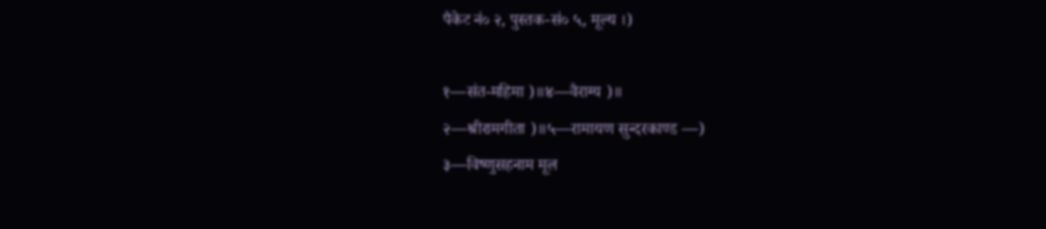पैकेट नं० २, पुस्तक-सं० ५, मूल्य ।)

१—संत-महिमा )॥४—वैराग्य )॥
२—श्रीरामगीता )॥५—रामायण सुन्दरकाण्ड —)
३—विष्णुसहनाम मूल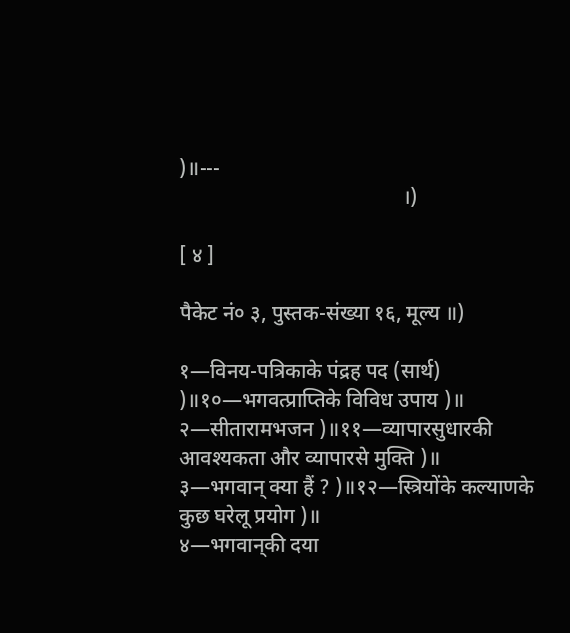)॥---
                                           ।)

[ ४ ]

पैकेट नं० ३, पुस्तक-संख्या १६, मूल्य ॥)

१—विनय-पत्रिकाके पंद्रह पद (सार्थ) )॥१०—भगवत्प्राप्तिके विविध उपाय )॥
२—सीतारामभजन )॥११—व्यापारसुधारकी आवश्यकता और व्यापारसे मुक्ति )॥
३—भगवान् क्या हैं ? )॥१२—स्त्रियोंके कल्याणके कुछ घरेलू प्रयोग )॥
४—भगवान्‌की दया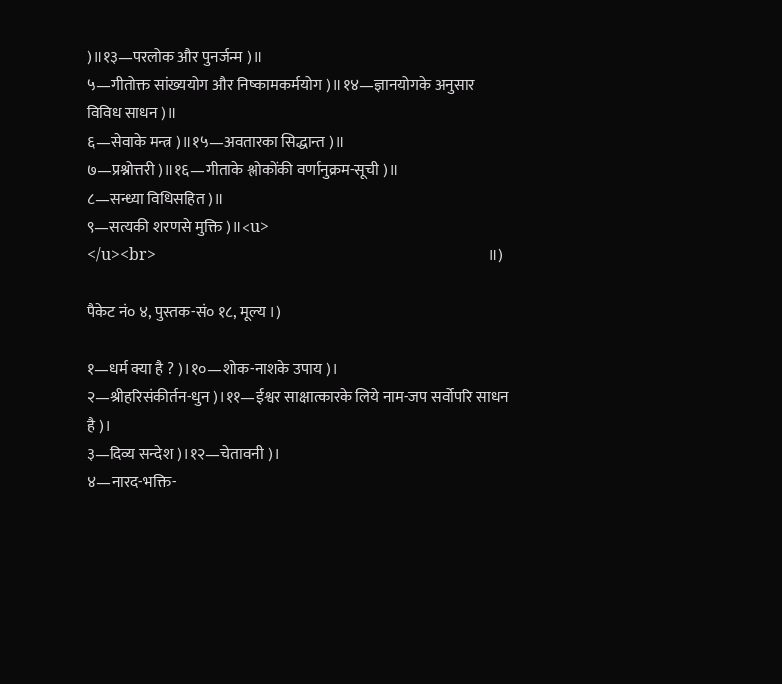)॥१३—परलोक और पुनर्जन्म )॥
५—गीतोक्त सांख्ययोग और निष्कामकर्मयोग )॥१४—ज्ञानयोगके अनुसार विविध साधन )॥
६—सेवाके मन्त्र )॥१५—अवतारका सिद्धान्त )॥
७—प्रश्नोत्तरी )॥१६—गीताके श्लोकोंकी वर्णानुक्रम-सूची )॥
८—सन्ध्या विधिसहित )॥
९—सत्यकी शरणसे मुक्ति )॥<u>                                                                                  </u><br>                                                                                   ॥)

पैकेट नं० ४, पुस्तक-सं० १८, मूल्य ।)

१—धर्म क्या है ? )।१०—शोक-नाशके उपाय )।
२—श्रीहरिसंकीर्तन-धुन )।११—ईश्वर साक्षात्कारके लिये नाम-जप सर्वोपरि साधन है )।
३—दिव्य सन्देश )।१२—चेतावनी )।
४—नारद-भक्ति-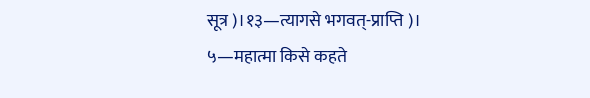सूत्र )।१३—त्यागसे भगवत्-प्राप्ति )।
५—महात्मा किसे कहते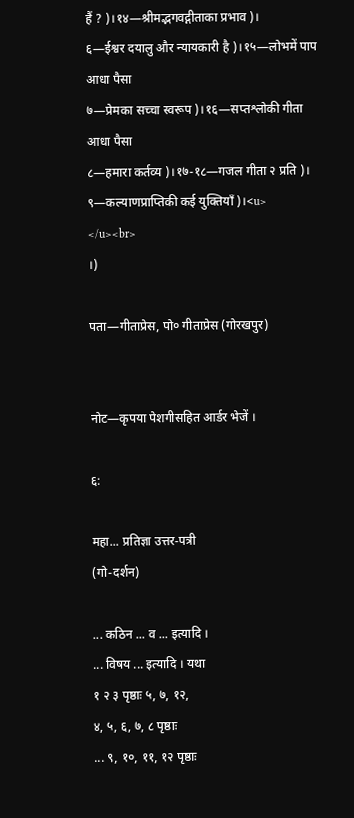हैं ? )।१४—श्रीमद्भगवद्गीताका प्रभाव )।
६—ईश्वर दयालु और न्यायकारी है )।१५—लोभमें पाप आधा पैसा
७—प्रेमका सच्चा स्वरूप )।१६—सप्तश्लोकी गीता आधा पैसा
८—हमारा कर्तव्य )।१७-१८—गजल गीता २ प्रति )।
९—कल्याणप्राप्तिकी कई युक्तियाँ )।<u>                                                                                  </u><br>                                                                                   ।)

पता—गीताप्रेस, पो० गीताप्रेस (गोरखपुर)


नोट—कृपया पेशगीसहित आर्डर भेजें ।

६:

महा... प्रतिज्ञा उत्तर-पत्री
(गो-दर्शन)

... कठिन ... व ... इत्यादि ।
... विषय ... इत्यादि । यथा
१ २ ३ पृष्ठाः ५, ७, १२,
४, ५, ६, ७, ८ पृष्ठाः
... ९, १०, ११, १२ पृष्ठाः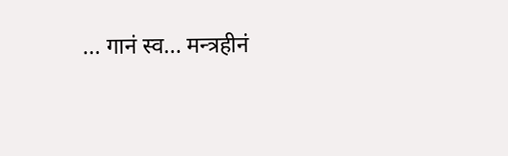... गानं स्व... मन्त्रहीनं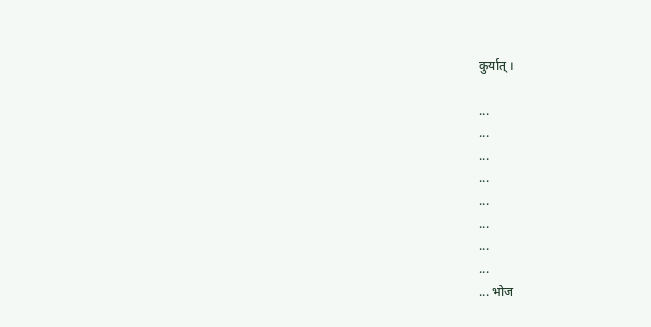कुर्यात् ।

...
...
...
...
...
...
...
...
... भोज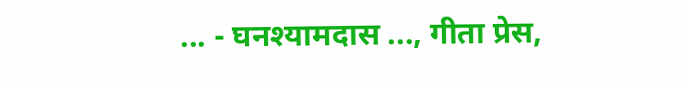... - घनश्यामदास ..., गीता प्रेस,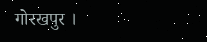गोरखपुर ।